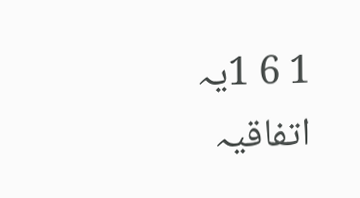1 6 1یہ اتفاقیہ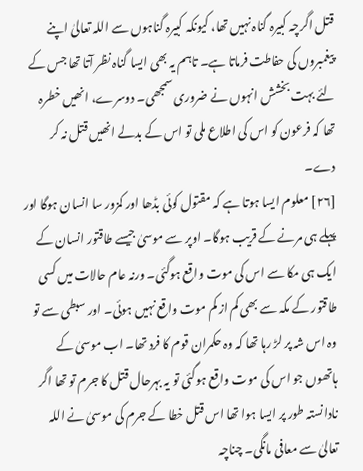قتل اگرچہ کبیرہ گناہ نہیں تھا، کیونکہ کبیرہ گناہوں سے اللہ تعالیٰ اپنے پیغمبروں کی حفاطت فرماتا ہے۔ تاہم یہ بھی ایسا گناہ نظر آتا تھا جس کے لئے بہت بخشش انہوں نے ضروری سمجھی۔ دوسرے، انھیں خطرہ تھا کہ فرعون کو اس کی اطلاع ملی تو اس کے بدلے انھیں قتل نہ کر دے۔
[٢٦] معلوم ایسا ہوتا ہے کہ مقتول کوئی بڈھا اور کمزور سا انسان ہوگا اور پہلے ہی مرنے کے قریب ہوگا۔ اوپر سے موسیٰ جیسے طاقتور انسان کے ایک ہی مکا سے اس کی موت واقع ہوگئی۔ ورنہ عام حالات میں کسی طاقتور کے مکہ سے بھی کم از کم موت واقع نہیں ہوئی۔ اور سبطی سے تو وہ اس شہ پر لڑ رہا تھا کہ وہ حکمران قوم کا فرد تھا۔ اب موسیٰ کے ہاتھوں جو اس کی موت واقع ہوگئی تو یہ بہرحال قتل کا جرم تو تھا اگر نادانستہ طور پر ایسا ہوا تھا اس قتل خطا کے جرم کی موسیٰ نے اللہ تعالیٰ سے معافی مانگی۔ چناچہ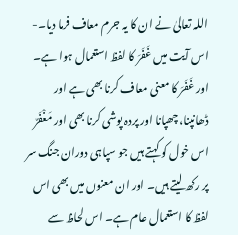اللہ تعالیٰ نے ان کا یہ جرم معاف فرما دیا۔- اس آیت میں غَفَرَ کا لفظ استعمال ہوا ہے۔ اور غَفَرَ کا معنی معاف کرنا بھی ہے اور ڈھانپنا، چھپانا اور پردہ پوشی کرنا بھی اور مَغْفَرٌ اس خول کو کہتے ہیں جو سپاہی دوران جنگ سر پر رکھ لیتے ہیں۔ اور ان معنوں میں بھی اس لفظ کا استعمال عام ہے۔ اس لحاظ سے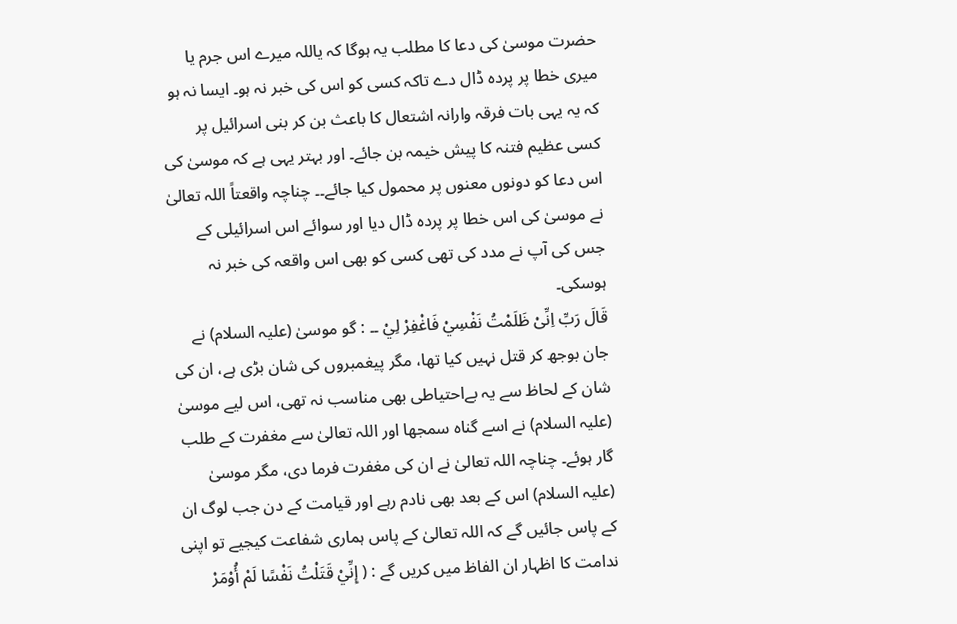حضرت موسیٰ کی دعا کا مطلب یہ ہوگا کہ یاللہ میرے اس جرم یا میری خطا پر پردہ ڈال دے تاکہ کسی کو اس کی خبر نہ ہو۔ ایسا نہ ہو کہ یہ یہی بات فرقہ وارانہ اشتعال کا باعث بن کر بنی اسرائیل پر کسی عظیم فتنہ کا پیش خیمہ بن جائے۔ اور بہتر یہی ہے کہ موسیٰ کی اس دعا کو دونوں معنوں پر محمول کیا جائے۔۔ چناچہ واقعتاً اللہ تعالیٰ نے موسیٰ کی اس خطا پر پردہ ڈال دیا اور سوائے اس اسرائیلی کے جس کی آپ نے مدد کی تھی کسی کو بھی اس واقعہ کی خبر نہ ہوسکی۔
قَالَ رَبِّ اِنِّىْ ظَلَمْتُ نَفْسِيْ فَاغْفِرْ لِيْ ۔۔ : گو موسیٰ (علیہ السلام) نے جان بوجھ کر قتل نہیں کیا تھا، مگر پیغمبروں کی شان بڑی ہے، ان کی شان کے لحاظ سے یہ بےاحتیاطی بھی مناسب نہ تھی، اس لیے موسیٰ (علیہ السلام) نے اسے گناہ سمجھا اور اللہ تعالیٰ سے مغفرت کے طلب گار ہوئے۔ چناچہ اللہ تعالیٰ نے ان کی مغفرت فرما دی، مگر موسیٰ (علیہ السلام) اس کے بعد بھی نادم رہے اور قیامت کے دن جب لوگ ان کے پاس جائیں گے کہ اللہ تعالیٰ کے پاس ہماری شفاعت کیجیے تو اپنی ندامت کا اظہار ان الفاظ میں کریں گے : ( إِنِّيْ قَتَلْتُ نَفْسًا لَمْ أُوْمَرْ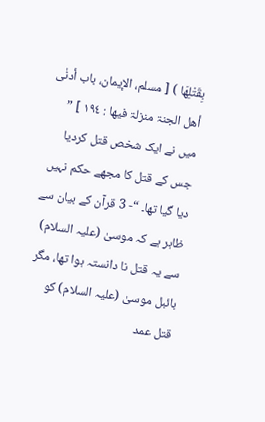بِقَتْلِھَا ) [ مسلم، الإیمان، باب أدنٰی أھل الجنۃ منزلۃ فیھا : ١٩٤ ] ” میں نے ایک شخص قتل کردیا جس کے قتل کا مجھے حکم نہیں دیا گیا تھا۔ “- 3 قرآن کے بیان سے ظاہر ہے کہ موسیٰ (علیہ السلام) سے یہ قتل نا دانستہ ہوا تھا، مگر بائبل موسیٰ (علیہ السلام) کو قتل عمد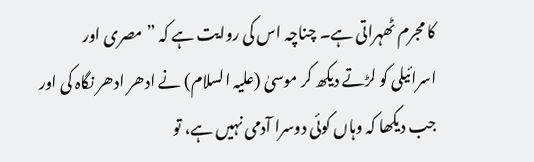کا مجرم ٹھہراتی ہے۔ چناچہ اس کی روایت ہے کہ ” مصری اور اسرائیلی کو لڑتے دیکھ کر موسیٰ (علیہ السلام) نے ادھر ادھر نگاہ کی اور جب دیکھا کہ وہاں کوئی دوسرا آدمی نہیں ہے، تو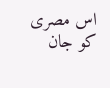اس مصری کو جان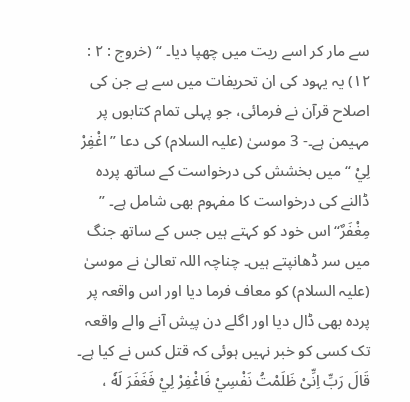سے مار کر اسے ریت میں چھپا دیا۔ “ (خروج : ٢ : ١٢) یہ یہود کی ان تحریفات میں سے ہے جن کی اصلاح قرآن نے فرمائی، جو پہلی تمام کتابوں پر مہیمن ہے۔- 3 موسیٰ (علیہ السلام) کی دعا ” اغْفِرْ لِيْ “ میں بخشش کی درخواست کے ساتھ پردہ ڈالنے کی درخواست کا مفہوم بھی شامل ہے۔ ” مِغْفَرٌ“ اس خود کو کہتے ہیں جس کے ساتھ جنگ میں سر ڈھانپتے ہیں۔ چناچہ اللہ تعالیٰ نے موسیٰ (علیہ السلام) کو معاف فرما دیا اور اس واقعہ پر پردہ بھی ڈال دیا اور اگلے دن پیش آنے والے واقعہ تک کسی کو خبر نہیں ہوئی کہ قتل کس نے کیا ہے۔
قَالَ رَبِّ اِنِّىْ ظَلَمْتُ نَفْسِيْ فَاغْفِرْ لِيْ فَغَفَرَ لَهٗ ،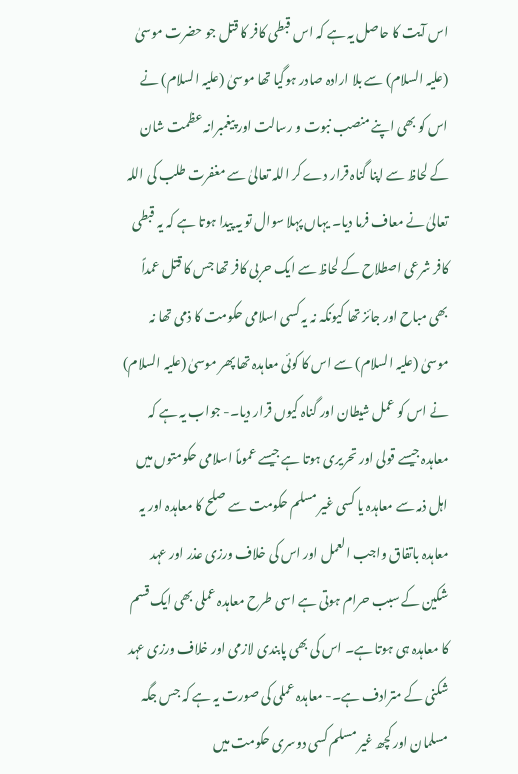اس آیت کا حاصل یہ ہے کہ اس قبطی کافر کا قتل جو حضرت موسیٰ (علیہ السلام) سے بلا ارادہ صادر ہوگیا تھا موسیٰ (علیہ السلام) نے اس کو بھی اپنے منصب نبوت و رسالت اور پیغمبرانہ عظمت شان کے لحاظ سے اپنا گناہ قرار دے کر اللہ تعالیٰ سے مغفرت طلب کی اللہ تعالیٰ نے معاف فرما دیا۔ یہاں پہلا سوال تو یہ پیدا ہوتا ہے کہ یہ قبطی کافر شرعی اصطلاح کے لحاظ سے ایک حربی کافر تھا جس کا قتل عمداً بھی مباح اور جائز تھا کیونکہ نہ یہ کسی اسلامی حکومت کا ذمی تھا نہ موسیٰ (علیہ السلام) سے اس کا کوئی معاہدہ تھا پھر موسیٰ (علیہ السلام) نے اس کو عمل شیطان اور گناہ کیوں قرار دیا۔- جواب یہ ہے کہ معاہدہ جیسے قولی اور تحریری ہوتا ہے جیسے عموماً اسلامی حکومتوں میں اہل ذمہ سے معاہدہ یا کسی غیر مسلم حکومت سے صلح کا معاہدہ اور یہ معاہدہ باتفاق واجب العمل اور اس کی خلاف ورزی عذر اور عہد شکین کے سبب حرام ہوتی ہے اسی طرح معاہدہ عملی بھی ایک قسم کا معاہدہ ہی ہوتا ہے۔ اس کی بھی پابندی لازمی اور خلاف ورزی عہد شکنی کے مترادف ہے۔- معاہدہ عملی کی صورت یہ ہے کہ جس جگہ مسلمان اور کچھ غیر مسلم کسی دوسری حکومت میں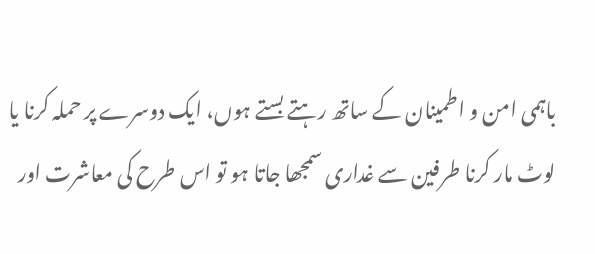باہمی امن و اطمینان کے ساتھ رہتے بستے ہوں، ایک دوسرے پر حملہ کرنا یا لوٹ مار کرنا طرفین سے غداری سمجھا جاتا ہو تو اس طرح کی معاشرت اور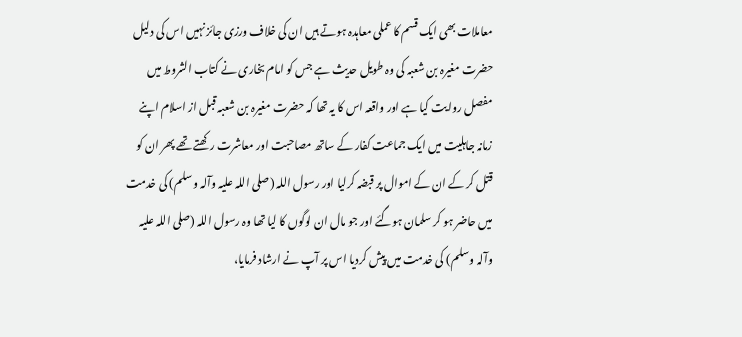معاملات بھی ایک قسم کا عملی معاہدہ ہوتے ہیں ان کی خلاف ورزی جائز نہیں اس کی دلیل حضرت مغیرہ بن شعبہ کی وہ طویل حدیث ہے جس کو امام بخاری نے کتاب الشروط میں مفصل روایت کیا ہے اور واقعہ اس کا یہ تھا کہ حضرت مغیرہ بن شعبہ قبل از اسلام اپنے زمانہ جاہلیت میں ایک جماعت کفار کے ساتھ مصاحبت اور معاشرت رکھتے تھے پھر ان کو قتل کر کے ان کے اموال پر قبضہ کرلیا اور رسول اللہ (صلی اللہ علیہ وآلہ وسلم) کی خدمت میں حاضر ہو کر سلمان ہوگئے اور جو مال ان لوگوں کا لیا تھا وہ رسول اللہ (صلی اللہ علیہ وآلہ وسلم) کی خدمت میں پیش کردیا اس پر آپ نے ارشاد فرمایا،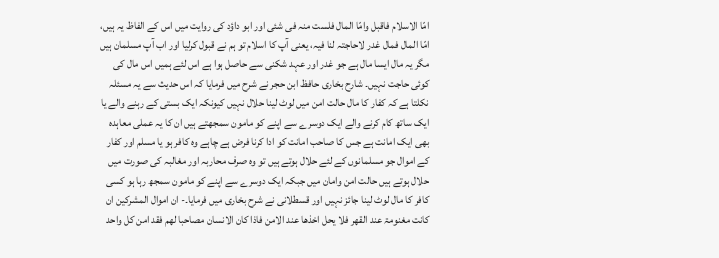امّا الاسلام فاقبل وامّا المال فلست منہ فی شئی اور ابو داؤد کی روایت میں اس کے الفاظ یہ ہیں، امّا المال فمال غدر لاحاجتہ لنا فیہ، یعنی آپ کا اسلام تو ہم نے قبول کرلیا اور اب آپ مسلمان ہیں مگر یہ مال ایسا مال ہے جو غدر اور عہد شکنی سے حاصل ہوا ہے اس لئے ہمیں اس مال کی کوئی حاجت نہیں۔ شارح بخاری حافظ ابن حجر نے شرح میں فرمایا کہ اس حدیث سے یہ مسئلہ نکلتا ہے کہ کفار کا مال حالت امن میں لوٹ لینا حلال نہیں کیونکہ ایک بستی کے رہنے والے یا ایک ساتھ کام کرنے والے ایک دوسرے سے اپنے کو مامون سمجھتے ہیں ان کا یہ عملی معاہدہ بھی ایک امانت ہے جس کا صاحب امانت کو ادا کرنا فرض ہے چاہے وہ کافر ہو یا مسلم اور کفار کے اموال جو مسلمانوں کے لئے حلال ہوتے ہیں تو وہ صرف محاربہ اور مغالبہ کی صورت میں حلال ہوتے ہیں حالت امن وامان میں جبکہ ایک دوسرے سے اپنے کو مامون سمجھ رہا ہو کسی کافر کا مال لوٹ لینا جائز نہیں اور قسطلانی نے شرح بخاری میں فرمایا۔- ان اموال المشرکین ان کانت مغنومۃ عند القھر فلا یحل اخذھا عند الامن فاذا کان الانسان مصاحبا لھم فقد امن کل واحد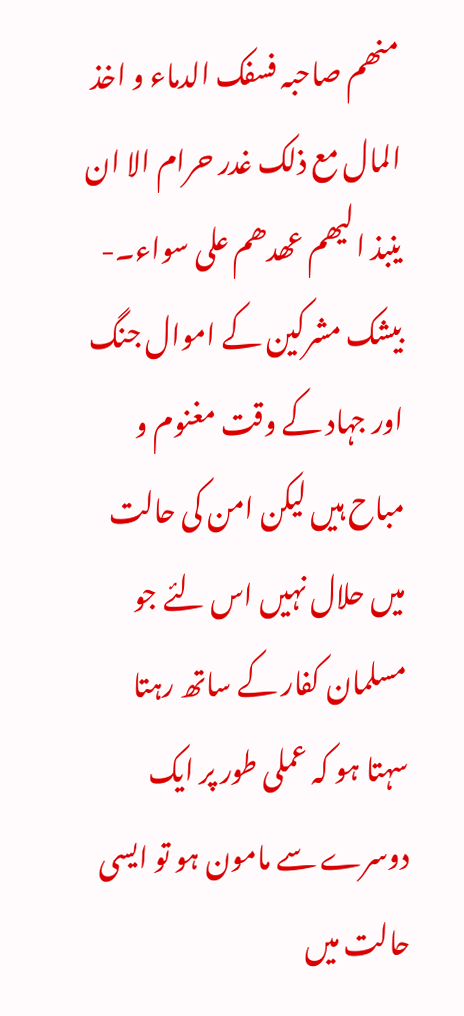منھم صاحبہ فسفک الدماء و اخذ المال مع ذلک غدر حرام الا ان ینبذ الیھم عھدھم علی سواء۔- بیشک مشرکین کے اموال جنگ اور جہاد کے وقت مغنوم و مباح ہیں لیکن امن کی حالت میں حلال نہیں اس لئے جو مسلمان کفار کے ساتھ رہتا سہتا ہو کہ عملی طور پر ایک دوسرے سے مامون ہو تو ایسی حالت میں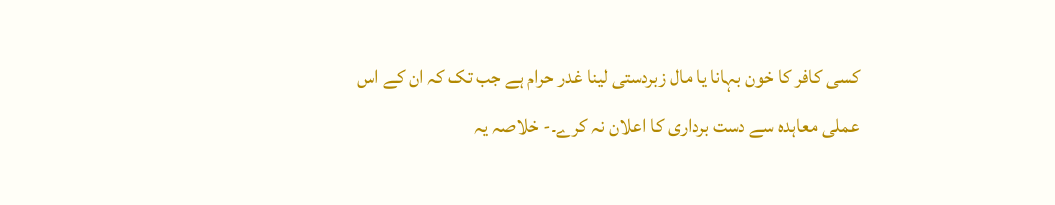کسی کافر کا خون بہانا یا مال زبردستی لینا غدر حرام ہے جب تک کہ ان کے اس عملی معاہدہ سے دست برداری کا اعلان نہ کرے۔- خلاصہ یہ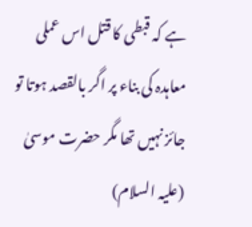ہے کہ قبطی کا قتل اس عملی معاہدہ کی بناء پر اگر بالقصد ہوتا تو جائز نہیں تھا مگر حضرت موسیٰ (علیہ السلام)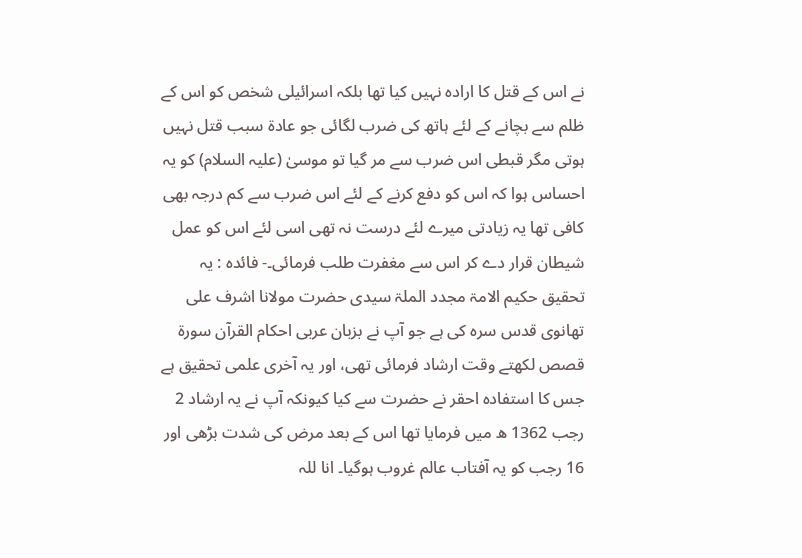نے اس کے قتل کا ارادہ نہیں کیا تھا بلکہ اسرائیلی شخص کو اس کے ظلم سے بچانے کے لئے ہاتھ کی ضرب لگائی جو عادة سبب قتل نہیں ہوتی مگر قبطی اس ضرب سے مر گیا تو موسیٰ (علیہ السلام) کو یہ احساس ہوا کہ اس کو دفع کرنے کے لئے اس ضرب سے کم درجہ بھی کافی تھا یہ زیادتی میرے لئے درست نہ تھی اسی لئے اس کو عمل شیطان قرار دے کر اس سے مغفرت طلب فرمائی۔- فائدہ : یہ تحقیق حکیم الامۃ مجدد الملۃ سیدی حضرت مولانا اشرف علی تھانوی قدس سرہ کی ہے جو آپ نے بزبان عربی احکام القرآن سورة قصص لکھتے وقت ارشاد فرمائی تھی، اور یہ آخری علمی تحقیق ہے جس کا استفادہ احقر نے حضرت سے کیا کیونکہ آپ نے یہ ارشاد 2 رجب 1362 ھ میں فرمایا تھا اس کے بعد مرض کی شدت بڑھی اور 16 رجب کو یہ آفتاب عالم غروب ہوگیا۔ انا للہ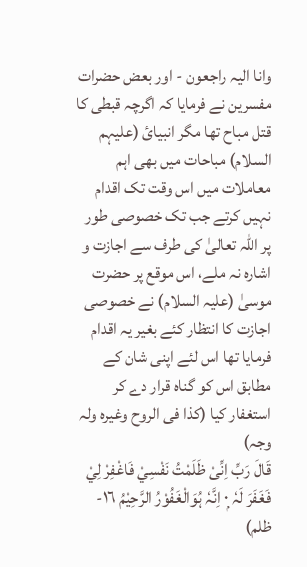وانا الیہ راجعون - اور بعض حضرات مفسرین نے فرمایا کہ اگرچہ قبطی کا قتل مباح تھا مگر انبیائ (علیہم السلام) مباحات میں بھی اہم معاملات میں اس وقت تک اقدام نہیں کرتے جب تک خصوصی طور پر اللہ تعالیٰ کی طرف سے اجازت و اشارہ نہ ملے، اس موقع پر حضرت موسیٰ (علیہ السلام) نے خصوصی اجازت کا انتظار کئے بغیر یہ اقدام فرمایا تھا اس لئے اپنی شان کے مطابق اس کو گناہ قرار دے کر استغفار کیا (کذا فی الروح وغیرہ ولہ وجہ)
قَالَ رَبِّ اِنِّىْ ظَلَمْتُ نَفْسِيْ فَاغْفِرْ لِيْ فَغَفَرَ لَہٗ ٠ۭ اِنَّہٗ ہُوَالْغَفُوْرُ الرَّحِيْمُ ١٦- ظلم)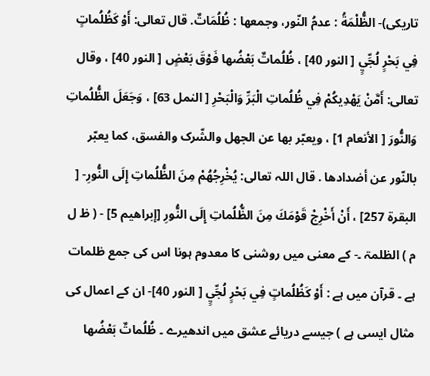تاریکی)- الظُّلْمَةُ : عدمُ النّور، وجمعها : ظُلُمَاتٌ. قال تعالی: أَوْ كَظُلُماتٍ فِي بَحْرٍ لُجِّيٍ [ النور 40] ، ظُلُماتٌ بَعْضُها فَوْقَ بَعْضٍ [ النور 40] ، وقال تعالی: أَمَّنْ يَهْدِيكُمْ فِي ظُلُماتِ الْبَرِّ وَالْبَحْرِ [ النمل 63] ، وَجَعَلَ الظُّلُماتِ وَالنُّورَ [ الأنعام 1] ، ويعبّر بها عن الجهل والشّرک والفسق، كما يعبّر بالنّور عن أضدادها . قال اللہ تعالی: يُخْرِجُهُمْ مِنَ الظُّلُماتِ إِلَى النُّورِ- [ البقرة 257] ، أَنْ أَخْرِجْ قَوْمَكَ مِنَ الظُّلُماتِ إِلَى النُّورِ [إبراهيم 5] - ( ظ ل م ) الظلمۃ ۔- کے معنی میں روشنی کا معدوم ہونا اس کی جمع ظلمات ہے ۔ قرآن میں ہے : أَوْ كَظُلُماتٍ فِي بَحْرٍ لُجِّيٍ [ النور 40]- ان کے اعمال کی مثال ایسی ہے ) جیسے دریائے عشق میں اندھیرے ۔ ظُلُماتٌ بَعْضُها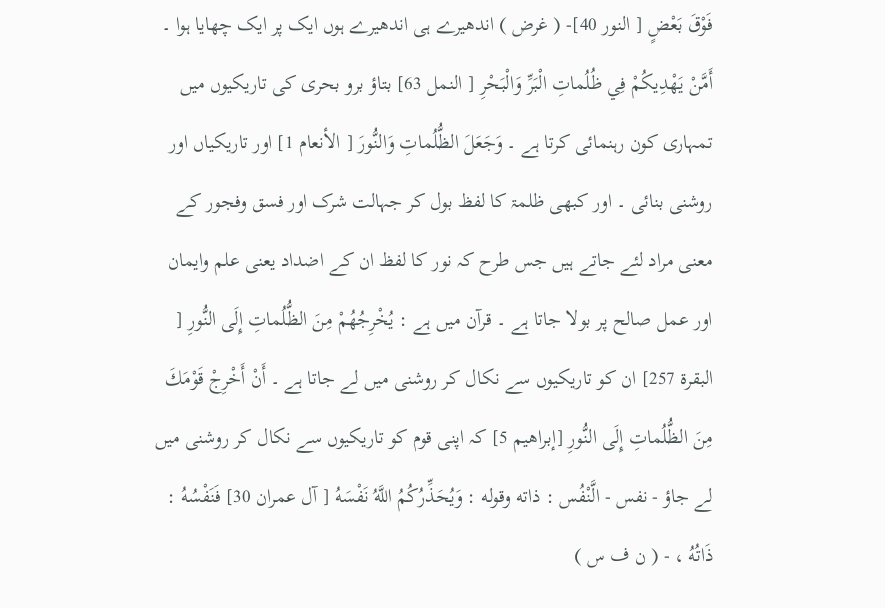فَوْقَ بَعْضٍ [ النور 40]- ( غرض ) اندھیرے ہی اندھیرے ہوں ایک پر ایک چھایا ہوا ۔ أَمَّنْ يَهْدِيكُمْ فِي ظُلُماتِ الْبَرِّ وَالْبَحْرِ [ النمل 63] بتاؤ برو بحری کی تاریکیوں میں تمہاری کون رہنمائی کرتا ہے ۔ وَجَعَلَ الظُّلُماتِ وَالنُّورَ [ الأنعام 1] اور تاریکیاں اور روشنی بنائی ۔ اور کبھی ظلمۃ کا لفظ بول کر جہالت شرک اور فسق وفجور کے معنی مراد لئے جاتے ہیں جس طرح کہ نور کا لفظ ان کے اضداد یعنی علم وایمان اور عمل صالح پر بولا جاتا ہے ۔ قرآن میں ہے : يُخْرِجُهُمْ مِنَ الظُّلُماتِ إِلَى النُّورِ [ البقرة 257] ان کو تاریکیوں سے نکال کر روشنی میں لے جاتا ہے ۔ أَنْ أَخْرِجْ قَوْمَكَ مِنَ الظُّلُماتِ إِلَى النُّورِ [إبراهيم 5] کہ اپنی قوم کو تاریکیوں سے نکال کر روشنی میں لے جاؤ - نفس - الَّنْفُس : ذاته وقوله : وَيُحَذِّرُكُمُ اللَّهُ نَفْسَهُ [ آل عمران 30] فَنَفْسُهُ : ذَاتُهُ ، - ( ن ف س )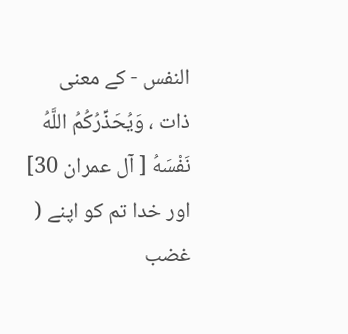النفس - کے معنی ذات ، وَيُحَذِّرُكُمُ اللَّهُ نَفْسَهُ [ آل عمران 30] اور خدا تم کو اپنے ( غضب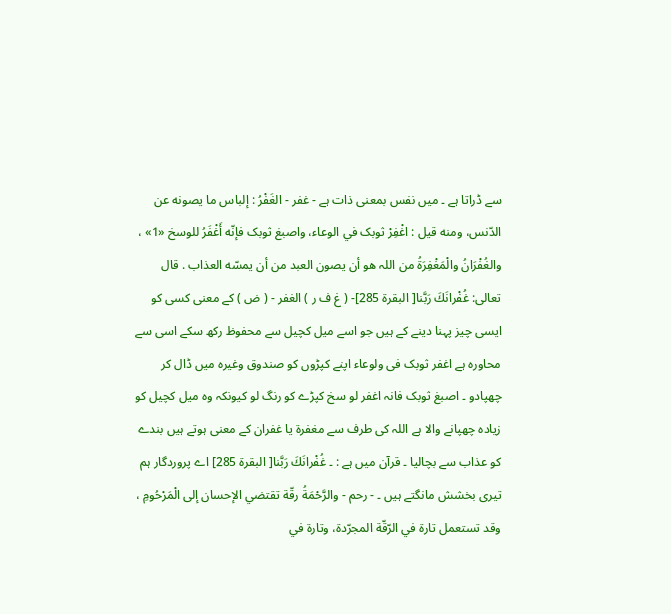سے ڈراتا ہے ۔ میں نفس بمعنی ذات ہے - غفر - الغَفْرُ : إلباس ما يصونه عن الدّنس، ومنه قيل : اغْفِرْ ثوبک في الوعاء، واصبغ ثوبک فإنّه أَغْفَرُ للوسخ «1» ، والغُفْرَانُ والْمَغْفِرَةُ من اللہ هو أن يصون العبد من أن يمسّه العذاب . قال تعالی: غُفْرانَكَ رَبَّنا[ البقرة 285]- ( غ ف ر ) الغفر - ( ض ) کے معنی کسی کو ایسی چیز پہنا دینے کے ہیں جو اسے میل کچیل سے محفوظ رکھ سکے اسی سے محاورہ ہے اغفر ثوبک فی ولوعاء اپنے کپڑوں کو صندوق وغیرہ میں ڈال کر چھپادو ۔ اصبغ ثوبک فانہ اغفر لو سخ کپڑے کو رنگ لو کیونکہ وہ میل کچیل کو زیادہ چھپانے والا ہے اللہ کی طرف سے مغفرۃ یا غفران کے معنی ہوتے ہیں بندے کو عذاب سے بچالیا ۔ قرآن میں ہے : ۔ غُفْرانَكَ رَبَّنا[ البقرة 285] اے پروردگار ہم تیری بخشش مانگتے ہیں ۔ - رحم - والرَّحْمَةُ رقّة تقتضي الإحسان إلى الْمَرْحُومِ ، وقد تستعمل تارة في الرّقّة المجرّدة، وتارة في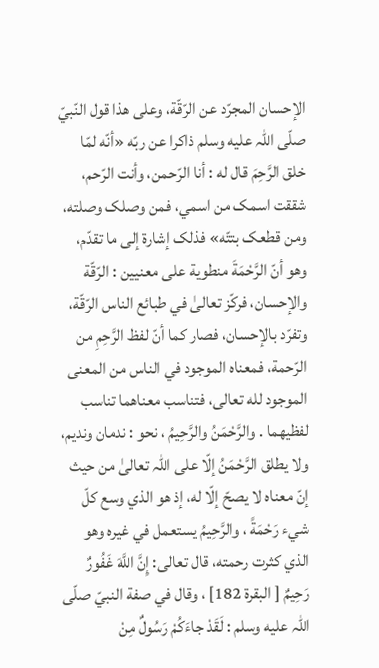الإحسان المجرّد عن الرّقّة، وعلی هذا قول النّبيّ صلّى اللہ عليه وسلم ذاکرا عن ربّه «أنّه لمّا خلق الرَّحِمَ قال له : أنا الرّحمن، وأنت الرّحم، شققت اسمک من اسمي، فمن وصلک وصلته، ومن قطعک بتتّه» فذلک إشارة إلى ما تقدّم، وهو أنّ الرَّحْمَةَ منطوية علی معنيين : الرّقّة والإحسان، فركّز تعالیٰ في طبائع الناس الرّقّة، وتفرّد بالإحسان، فصار کما أنّ لفظ الرَّحِمِ من الرّحمة، فمعناه الموجود في الناس من المعنی الموجود لله تعالی، فتناسب معناهما تناسب لفظيهما . والرَّحْمَنُ والرَّحِيمُ ، نحو : ندمان وندیم، ولا يطلق الرَّحْمَنُ إلّا علی اللہ تعالیٰ من حيث إنّ معناه لا يصحّ إلّا له، إذ هو الذي وسع کلّ شيء رَحْمَةً ، والرَّحِيمُ يستعمل في غيره وهو الذي کثرت رحمته، قال تعالی: إِنَّ اللَّهَ غَفُورٌ رَحِيمٌ [ البقرة 182] ، وقال في صفة النبيّ صلّى اللہ عليه وسلم : لَقَدْ جاءَكُمْ رَسُولٌ مِنْ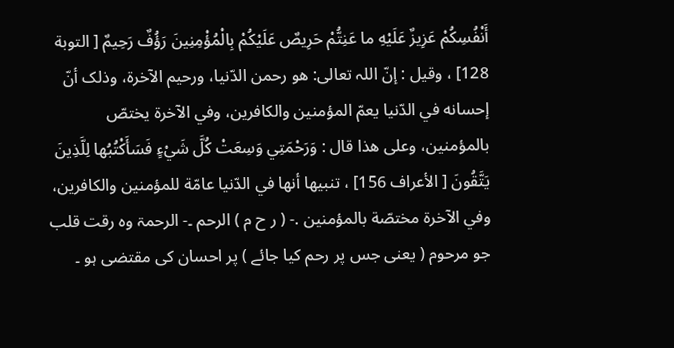أَنْفُسِكُمْ عَزِيزٌ عَلَيْهِ ما عَنِتُّمْ حَرِيصٌ عَلَيْكُمْ بِالْمُؤْمِنِينَ رَؤُفٌ رَحِيمٌ [ التوبة 128] ، وقیل : إنّ اللہ تعالی: هو رحمن الدّنيا، ورحیم الآخرة، وذلک أنّ إحسانه في الدّنيا يعمّ المؤمنین والکافرین، وفي الآخرة يختصّ بالمؤمنین، وعلی هذا قال : وَرَحْمَتِي وَسِعَتْ كُلَّ شَيْءٍ فَسَأَكْتُبُها لِلَّذِينَ يَتَّقُونَ [ الأعراف 156] ، تنبيها أنها في الدّنيا عامّة للمؤمنین والکافرین، وفي الآخرة مختصّة بالمؤمنین .- ( ر ح م ) الرحم ۔- الرحمۃ وہ رقت قلب جو مرحوم ( یعنی جس پر رحم کیا جائے ) پر احسان کی مقتضی ہو ۔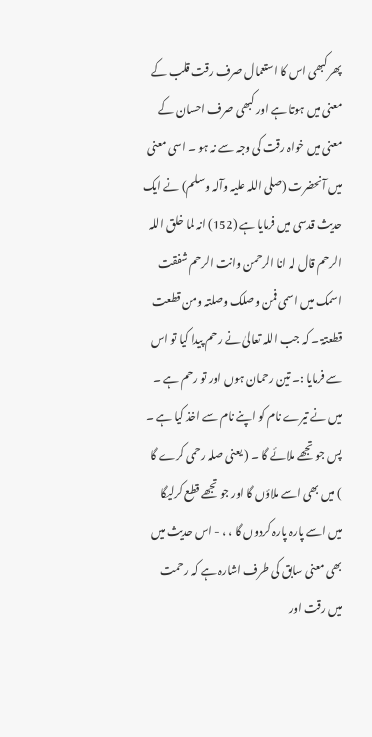پھر کبھی اس کا استعمال صرف رقت قلب کے معنی میں ہوتا ہے اور کبھی صرف احسان کے معنی میں خواہ رقت کی وجہ سے نہ ہو ۔ اسی معنی میں آنحضرت (صلی اللہ علیہ وآلہ وسلم) نے ایک حدیث قدسی میں فرمایا ہے (152) انہ لما خلق اللہ الرحم قال لہ انا الرحمن وانت الرحم شفقت اسمک میں اسمی فمن وصلک وصلتہ ومن قطعت قطعتۃ ۔ کہ جب اللہ تعالیٰ نے رحم پیدا کیا تو اس سے فرمایا :۔ تین رحمان ہوں اور تو رحم ہے ۔ میں نے تیرے نام کو اپنے نام سے اخذ کیا ہے ۔ پس جو تجھے ملائے گا ۔ ( یعنی صلہ رحمی کرے گا ) میں بھی اسے ملاؤں گا اور جو تجھے قطع کرلیگا میں اسے پارہ پارہ کردوں گا ، ، - اس حدیث میں بھی معنی سابق کی طرف اشارہ ہے کہ رحمت میں رقت اور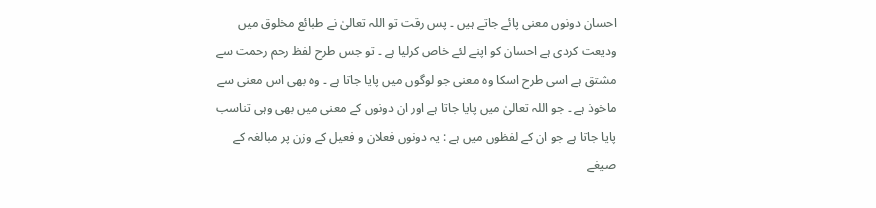احسان دونوں معنی پائے جاتے ہیں ۔ پس رقت تو اللہ تعالیٰ نے طبائع مخلوق میں ودیعت کردی ہے احسان کو اپنے لئے خاص کرلیا ہے ۔ تو جس طرح لفظ رحم رحمت سے مشتق ہے اسی طرح اسکا وہ معنی جو لوگوں میں پایا جاتا ہے ۔ وہ بھی اس معنی سے ماخوذ ہے ۔ جو اللہ تعالیٰ میں پایا جاتا ہے اور ان دونوں کے معنی میں بھی وہی تناسب پایا جاتا ہے جو ان کے لفظوں میں ہے : یہ دونوں فعلان و فعیل کے وزن پر مبالغہ کے صیغے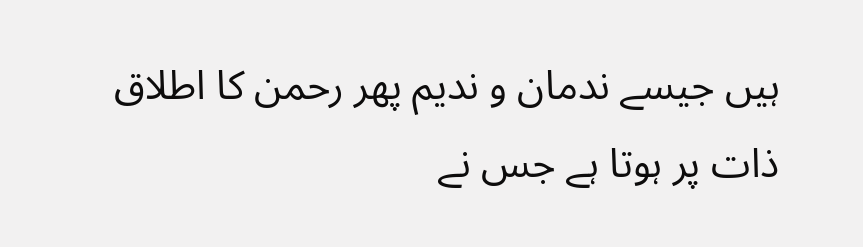ہیں جیسے ندمان و ندیم پھر رحمن کا اطلاق ذات پر ہوتا ہے جس نے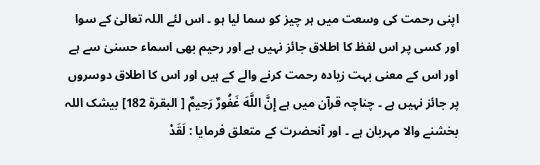اپنی رحمت کی وسعت میں ہر چیز کو سما لیا ہو ۔ اس لئے اللہ تعالیٰ کے سوا اور کسی پر اس لفظ کا اطلاق جائز نہیں ہے اور رحیم بھی اسماء حسنیٰ سے ہے اور اس کے معنی بہت زیادہ رحمت کرنے والے کے ہیں اور اس کا اطلاق دوسروں پر جائز نہیں ہے ۔ چناچہ قرآن میں ہے إِنَّ اللَّهَ غَفُورٌ رَحِيمٌ [ البقرة 182] بیشک اللہ بخشنے والا مہربان ہے ۔ اور آنحضرت کے متعلق فرمایا : لَقَدْ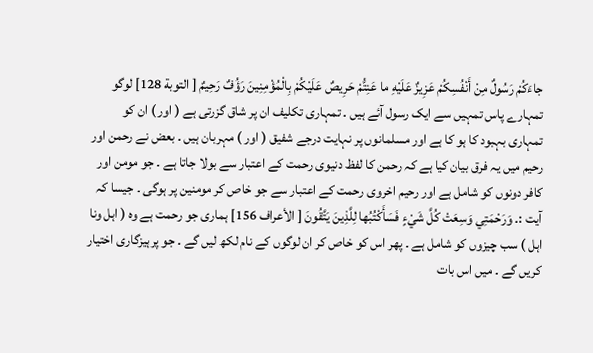جاءَكُمْ رَسُولٌ مِنْ أَنْفُسِكُمْ عَزِيزٌ عَلَيْهِ ما عَنِتُّمْ حَرِيصٌ عَلَيْكُمْ بِالْمُؤْمِنِينَ رَؤُفٌ رَحِيمٌ [ التوبة 128] لوگو تمہارے پاس تمہیں سے ایک رسول آئے ہیں ۔ تمہاری تکلیف ان پر شاق گزرتی ہے ( اور ) ان کو تمہاری بہبود کا ہو کا ہے اور مسلمانوں پر نہایت درجے شفیق ( اور ) مہربان ہیں ۔ بعض نے رحمن اور رحیم میں یہ فرق بیان کیا ہے کہ رحمن کا لفظ دنیوی رحمت کے اعتبار سے بولا جاتا ہے ۔ جو مومن اور کافر دونوں کو شامل ہے اور رحیم اخروی رحمت کے اعتبار سے جو خاص کر مومنین پر ہوگی ۔ جیسا کہ آیت :۔ وَرَحْمَتِي وَسِعَتْ كُلَّ شَيْءٍ فَسَأَكْتُبُها لِلَّذِينَ يَتَّقُونَ [ الأعراف 156] ہماری جو رحمت ہے وہ ( اہل ونا اہل ) سب چیزوں کو شامل ہے ۔ پھر اس کو خاص کر ان لوگوں کے نام لکھ لیں گے ۔ جو پرہیزگاری اختیار کریں گے ۔ میں اس بات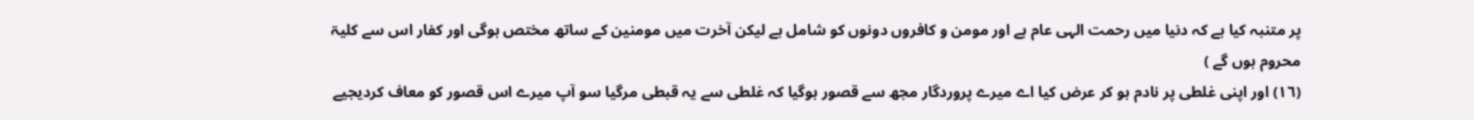پر متنبہ کیا ہے کہ دنیا میں رحمت الہی عام ہے اور مومن و کافروں دونوں کو شامل ہے لیکن آخرت میں مومنین کے ساتھ مختص ہوگی اور کفار اس سے کلیۃ محروم ہوں گے )
(١٦) اور اپنی غلطی پر نادم ہو کر عرض کیا اے میرے پروردگار مجھ سے قصور ہوگیا کہ غلطی سے یہ قبطی مرگیا سو آپ میرے اس قصور کو معاف کردیجیے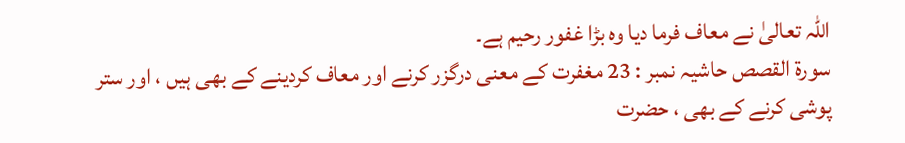اللہ تعالیٰ نے معاف فرما دیا وہ بڑا غفور رحیم ہے۔
سورة القصص حاشیہ نمبر : 23 مغفرت کے معنی درگزر کرنے اور معاف کردینے کے بھی ہیں ، اور ستر پوشی کرنے کے بھی ، حضرت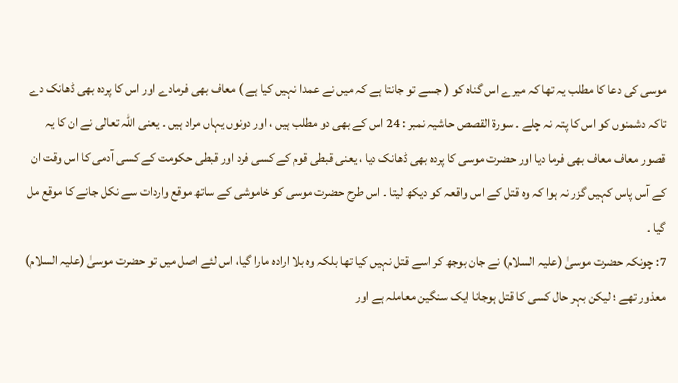موسی کی دعا کا مطلب یہ تھا کہ میرے اس گناہ کو ( جسے تو جانتا ہے کہ میں نے عمدا نہیں کیا ہے ) معاف بھی فرمادے اور اس کا پردہ بھی ڈھانک دے تاکہ دشمنوں کو اس کا پتہ نہ چلے ۔ سورة القصص حاشیہ نمبر : 24 اس کے بھی دو مطلب ہیں ، اور دونوں یہاں مراد ہیں ۔ یعنی اللہ تعالی نے ان کا یہ قصور معاف معاف بھی فرما دیا اور حضرت موسی کا پردہ بھی ڈھانک دیا ، یعنی قبطی قوم کے کسی فرد اور قبطی حکومت کے کسی آدمی کا اس وقت ان کے آس پاس کہیں گزر نہ ہوا کہ وہ قتل کے اس واقعہ کو دیکھ لیتا ۔ اس طرح حضرت موسی کو خاموشی کے ساتھ موقع واردات سے نکل جانے کا موقع مل گیا ۔
7: چونکہ حضرت موسیٰ (علیہ السلام) نے جان بوجھ کر اسے قتل نہیں کیا تھا بلکہ وہ بلا ارادہ مارا گیا، اس لئے اصل میں تو حضرت موسیٰ (علیہ السلام) معذور تھے ؛ لیکن بہر حال کسی کا قتل ہوجانا ایک سنگین معاملہ ہے اور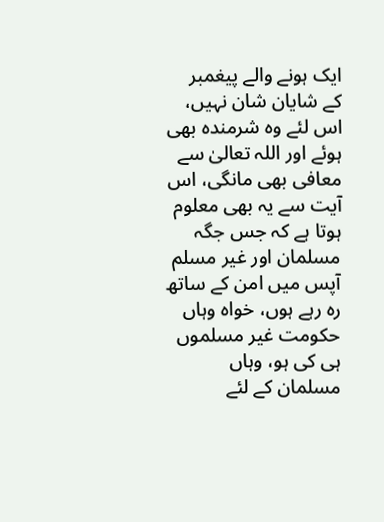ایک ہونے والے پیغمبر کے شایان شان نہیں، اس لئے وہ شرمندہ بھی ہوئے اور اللہ تعالیٰ سے معافی بھی مانگی، اس آیت سے یہ بھی معلوم ہوتا ہے کہ جس جگہ مسلمان اور غیر مسلم آپس میں امن کے ساتھ رہ رہے ہوں، خواہ وہاں حکومت غیر مسلموں ہی کی ہو، وہاں مسلمان کے لئے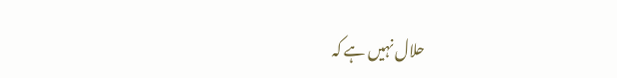حلال نہیں ہے کہ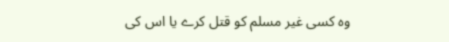وہ کسی غیر مسلم کو قتل کرے یا اس کی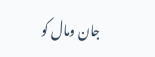جان ومال کو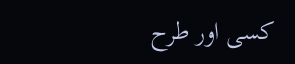کسی اور طرح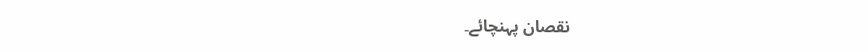نقصان پہنچائے۔